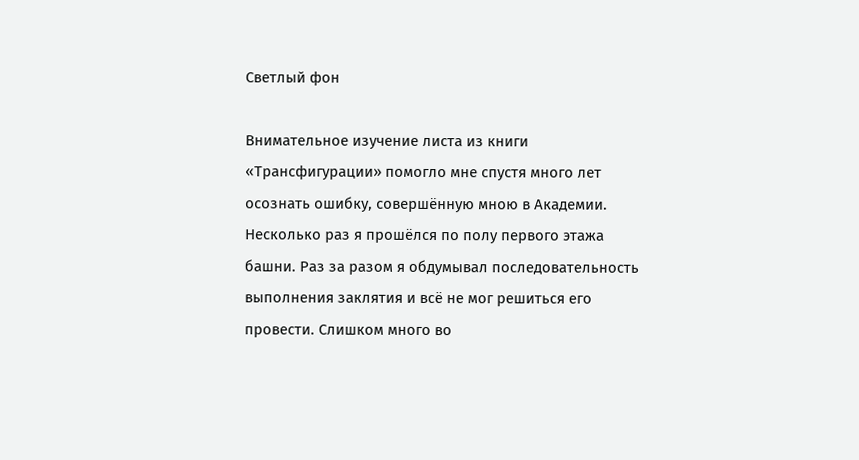Светлый фон

Внимательное изучение листа из книги «Трансфигурации» помогло мне спустя много лет осознать ошибку, совершённую мною в Академии. Несколько раз я прошёлся по полу первого этажа башни. Раз за разом я обдумывал последовательность выполнения заклятия и всё не мог решиться его провести. Слишком много во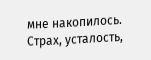мне накопилось. Страх, усталость,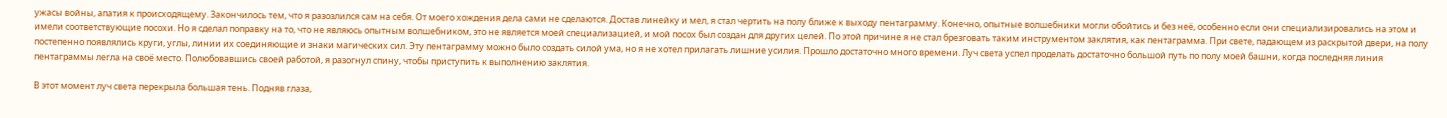ужасы войны, апатия к происходящему. Закончилось тем, что я разозлился сам на себя. От моего хождения дела сами не сделаются. Достав линейку и мел, я стал чертить на полу ближе к выходу пентаграмму. Конечно, опытные волшебники могли обойтись и без неё, особенно если они специализировались на этом и имели соответствующие посохи. Но я сделал поправку на то, что не являюсь опытным волшебником, это не является моей специализацией, и мой посох был создан для других целей. По этой причине я не стал брезговать таким инструментом заклятия, как пентаграмма. При свете, падающем из раскрытой двери, на полу постепенно появлялись круги, углы, линии их соединяющие и знаки магических сил. Эту пентаграмму можно было создать силой ума, но я не хотел прилагать лишние усилия. Прошло достаточно много времени. Луч света успел проделать достаточно большой путь по полу моей башни, когда последняя линия пентаграммы легла на своё место. Полюбовавшись своей работой, я разогнул спину, чтобы приступить к выполнению заклятия.

В этот момент луч света перекрыла большая тень. Подняв глаза,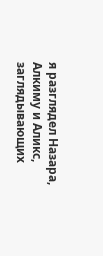я разглядел Назара, Алкиму и Аликс, заглядывающих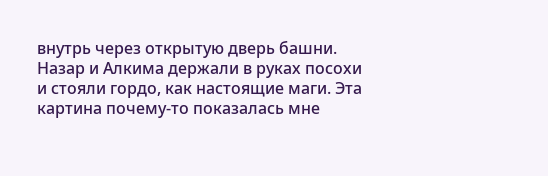внутрь через открытую дверь башни. Назар и Алкима держали в руках посохи и стояли гордо, как настоящие маги. Эта картина почему-то показалась мне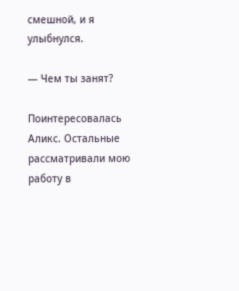смешной, и я улыбнулся.

— Чем ты занят?

Поинтересовалась Аликс. Остальные рассматривали мою работу в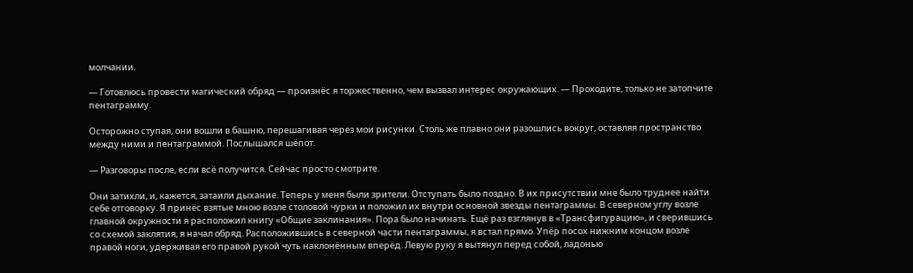молчании.

— Готовлюсь провести магический обряд — произнёс я торжественно, чем вызвал интерес окружающих. — Проходите, только не затопчите пентаграмму.

Осторожно ступая, они вошли в башню, перешагивая через мои рисунки. Столь же плавно они разошлись вокруг, оставляя пространство между ними и пентаграммой. Послышался шёпот.

— Разговоры после, если всё получится. Сейчас просто смотрите.

Они затихли, и, кажется, затаили дыхание. Теперь у меня были зрители. Отступать было поздно. В их присутствии мне было труднее найти себе отговорку. Я принёс взятые мною возле столовой чурки и положил их внутри основной звезды пентаграммы. В северном углу возле главной окружности я расположил книгу «Общие заклинания». Пора было начинать. Ещё раз взглянув в «Трансфигурацию», и сверившись со схемой заклятия, я начал обряд. Расположившись в северной части пентаграммы, я встал прямо. Упёр посох нижним концом возле правой ноги, удерживая его правой рукой чуть наклонённым вперёд. Левую руку я вытянул перед собой, ладонью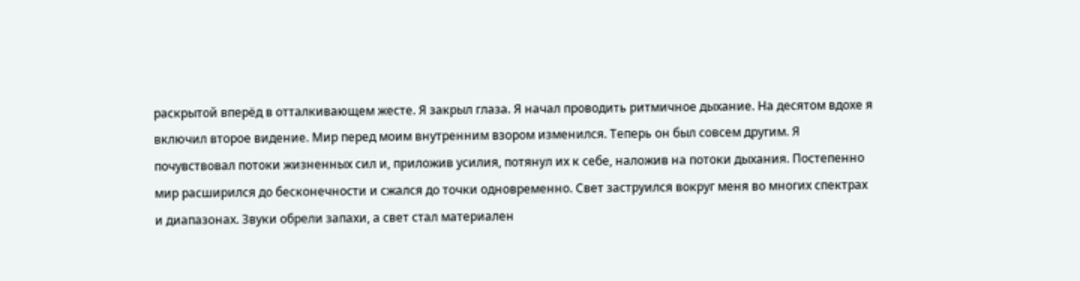раскрытой вперёд в отталкивающем жесте. Я закрыл глаза. Я начал проводить ритмичное дыхание. На десятом вдохе я включил второе видение. Мир перед моим внутренним взором изменился. Теперь он был совсем другим. Я почувствовал потоки жизненных сил и, приложив усилия, потянул их к себе, наложив на потоки дыхания. Постепенно мир расширился до бесконечности и сжался до точки одновременно. Свет заструился вокруг меня во многих спектрах и диапазонах. Звуки обрели запахи, а свет стал материален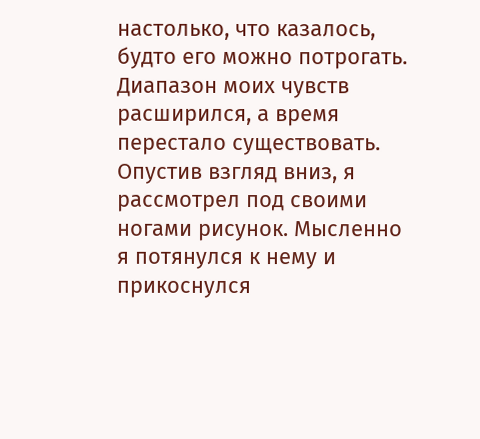настолько, что казалось, будто его можно потрогать. Диапазон моих чувств расширился, а время перестало существовать. Опустив взгляд вниз, я рассмотрел под своими ногами рисунок. Мысленно я потянулся к нему и прикоснулся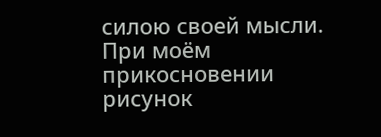силою своей мысли. При моём прикосновении рисунок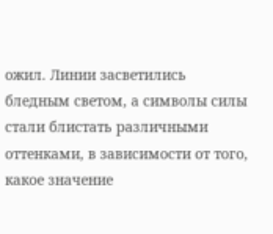ожил. Линии засветились бледным светом, а символы силы стали блистать различными оттенками, в зависимости от того, какое значение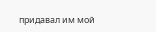придавал им мой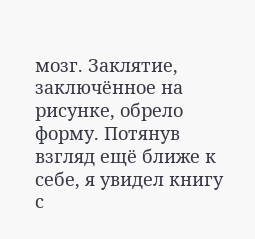мозг. Заклятие, заключённое на рисунке, обрело форму. Потянув взгляд ещё ближе к себе, я увидел книгу с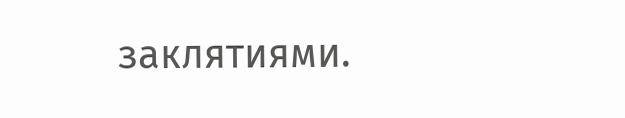заклятиями.